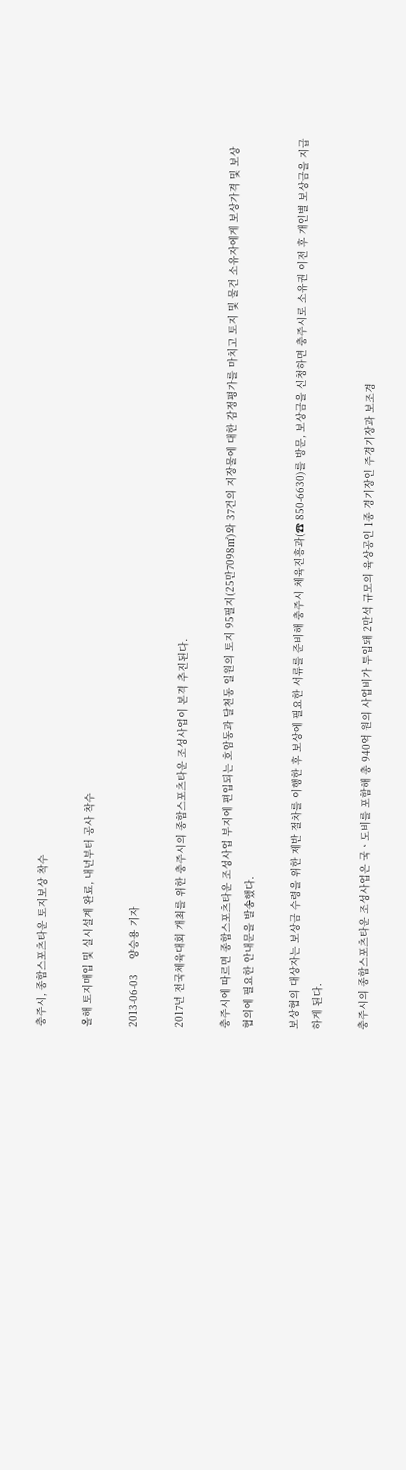충주시, 종합스포츠타운 토지보상 착수

올해 토지매입 및 실시설계 완료, 내년부터 공사 착수

2013-06-03     양승용 기자

2017년 전국체육대회 개최를 위한 충주시의 종합스포츠타운 조성사업이 본격 추진된다.

충주시에 따르면 종합스포츠타운 조성사업 부지에 편입되는 호암동과 달천동 일원의 토지 95필지(25만7098㎡)와 37건의 지장물에 대한 감정평가를 마치고 토지 및 물건 소유자에게 보상가격 및 보상협의에 필요한 안내문을 발송했다.

보상협의 대상자는 보상금 수령을 위한 제반 절차를 이행한 후 보상에 필요한 서류를 준비해 충주시 체육진흥과(☎ 850-6630)를 방문, 보상금을 신청하면 충주시로 소유권 이전 후 개인별 보상금을 지급하게 된다.

충주시의 종합스포츠타운 조성사업은 국ㆍ도비를 포함해 총 940억 원의 사업비가 투입돼 2만석 규모의 육상공인 1종 경기장인 주경기장과 보조경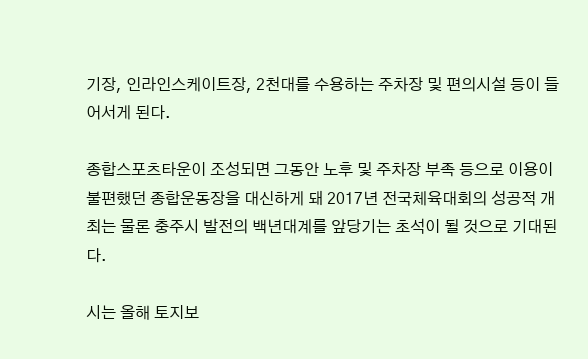기장, 인라인스케이트장, 2천대를 수용하는 주차장 및 편의시설 등이 들어서게 된다.

종합스포츠타운이 조성되면 그동안 노후 및 주차장 부족 등으로 이용이 불편했던 종합운동장을 대신하게 돼 2017년 전국체육대회의 성공적 개최는 물론 충주시 발전의 백년대계를 앞당기는 초석이 될 것으로 기대된다.

시는 올해 토지보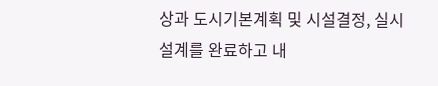상과 도시기본계획 및 시설결정, 실시설계를 완료하고 내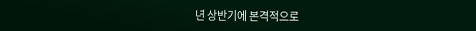년 상반기에 본격적으로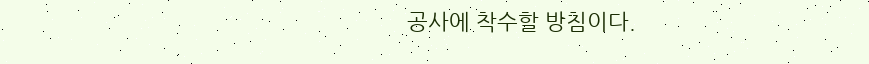공사에 착수할 방침이다.